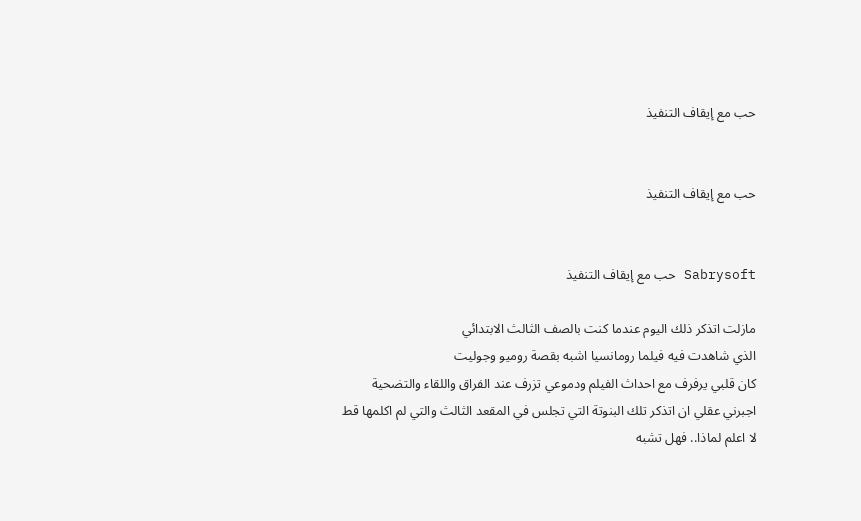حب مع إيقاف التنفيذ


حب مع إيقاف التنفيذ


Sabrysoft حب مع إيقاف التنفيذ

مازلت اتذكر ذلك اليوم عندما كنت بالصف الثالث الابتدائي
الذي شاهدت فيه فيلما رومانسيا اشبه بقصة روميو وجوليت
كان قلبي يرفرف مع احداث الفيلم ودموعي تزرف عند الفراق واللقاء والتضحية
اجبرني عقلي ان اتذكر تلك البنوتة التي تجلس في المقعد الثالث والتي لم اكلمها قط
لا اعلم لماذا.. فهل تشبه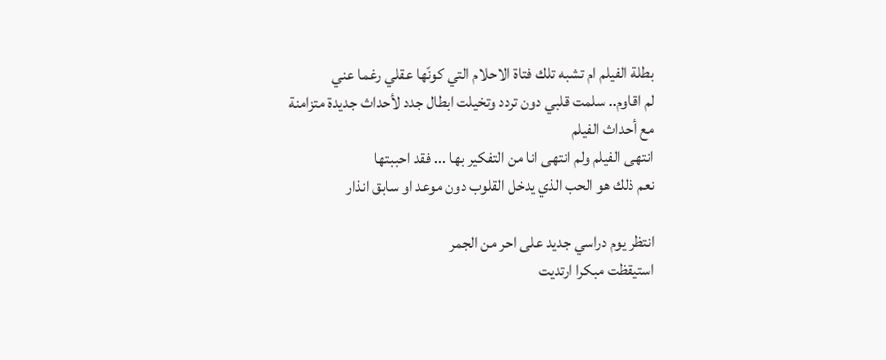بطلة الفيلم ام تشبه تلك فتاة الاحلام التي كونّها عقلي رغما عني
لم اقاوم.. سلمت قلبي دون تردد وتخيلت ابطال جدد لأحداث جديدة متزامنة مع أحداث الفيلم
انتهى الفيلم ولم انتهى انا من التفكير بها ... فقد احببتها
نعم ذلك هو الحب الذي يدخل القلوب دون موعد او سابق انذار

انتظر يوم دراسي جديد على احر من الجمر
استيقظت مبكرا ارتديت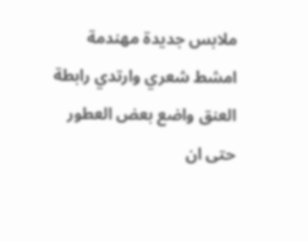ملابس جديدة مهندمة
امشط شعري وارتدي رابطة العنق واضع بعض العطور
حتى ان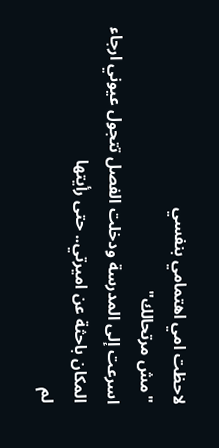لاحظت امي اهتمامي بنفسي
"مش مرتحالك"
اسرعت إلى المدرسة ودخلت الفصل تتجول عيوني ارجاء المكان باحثة عن اميرتي.. حتى رأيتها
لم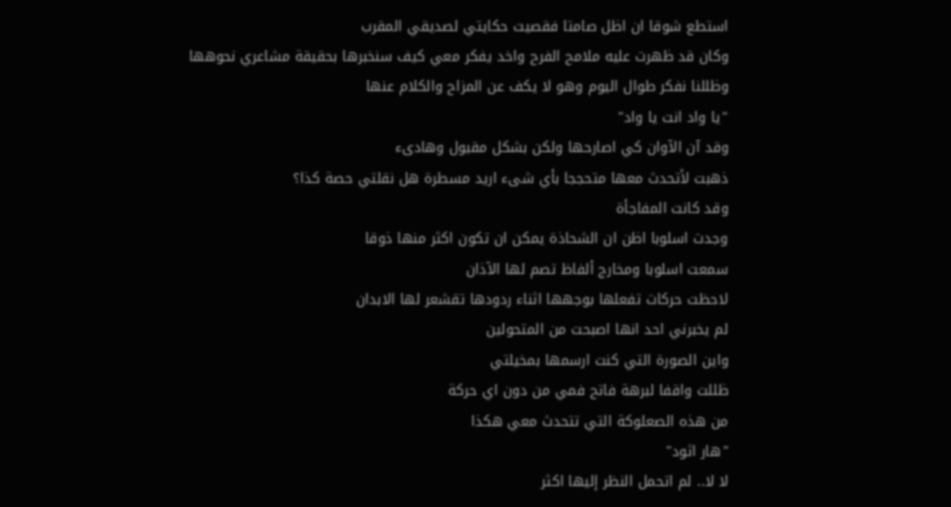استطع شوقا ان اظل صامتا فقصيت حكايتي لصديقي المقرب
وكان قد ظهرت عليه ملامح الفرح واخد يفكر معي كيف سنخبرها بحقيقة مشاعري نحوهها
وظللنا نفكر طوال اليوم وهو لا يكف عن المزاح والكلام عنها
"يا واد انت يا واد"
وقد آن الآوان كي اصارحها ولكن بشكل مقبول وهادىء
ذهبت لأتحدث معها متحججا بأي شىء اريد مسطرة هل نقلتي حصة كذا؟
وقد كانت المفاجأة
وجدت اسلوبا اظن ان الشحاذة يمكن ان تكون اكثر منها ذوقا
سمعت اسلوبا ومخارج ألفاظ تصم لها الآذان
لاحظت حركات تفعلها بوجهها اثناء ردودها تقشعر لها الابدان
لم يخبرني احد انها اصبحت من المتحولين
واين الصورة التي كنت ارسمها بمخيلتي
ظللت واقفا لبرهة فاتح فمي من دون اي حركة
من هذه الصعلوكة التي تتحدث معي هكذا
"هار اثود"
لا لا.. لم اتحمل النظر إليها اكثر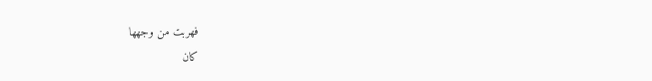فهربت من وجهها
كان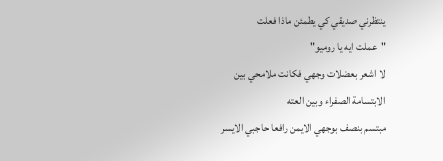ينتظرني صديقي كي يطمئن ماذا فعلت
"عملت ايه يا روميو"
لا اشعر بعضلات وجهي فكانت ملامحي بين الابتسامة الصفراء وبين العته
مبتسم بنصف بوجهي الايمن رافعا حاجبي الايسر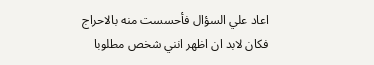اعاد علي السؤال فأحسست منه بالاحراج
فكان لابد ان اظهر انني شخص مطلوبا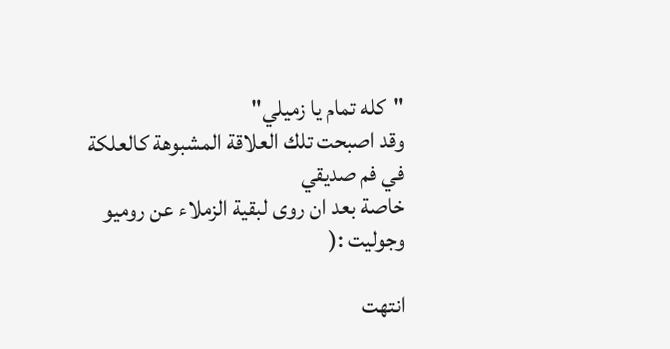"كله تمام يا زميلي"
وقد اصبحت تلك العلاقة المشبوهة كالعلكة في فم صديقي
خاصة بعد ان روى لبقية الزملاء عن روميو وجوليت :(

انتهت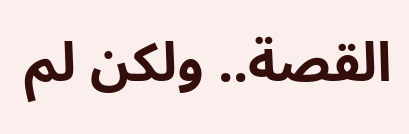القصة.. ولكن لم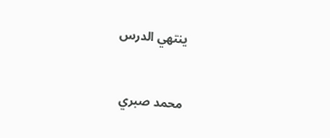ينتهي الدرس


محمد صبري